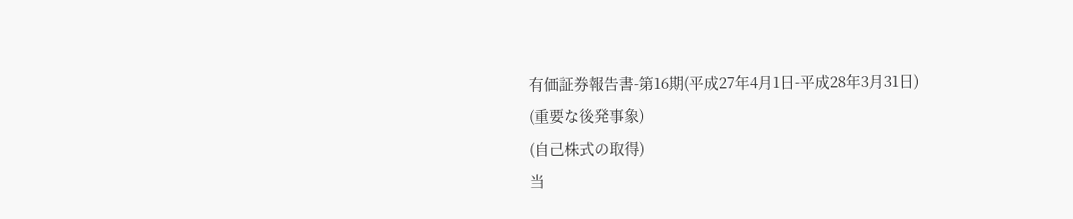有価証券報告書-第16期(平成27年4月1日-平成28年3月31日)
(重要な後発事象)
(自己株式の取得)
当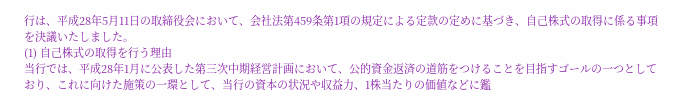行は、平成28年5月11日の取締役会において、会社法第459条第1項の規定による定款の定めに基づき、自己株式の取得に係る事項を決議いたしました。
(1) 自己株式の取得を行う理由
当行では、平成28年1月に公表した第三次中期経営計画において、公的資金返済の道筋をつけることを目指すゴールの一つとしており、これに向けた施策の一環として、当行の資本の状況や収益力、1株当たりの価値などに鑑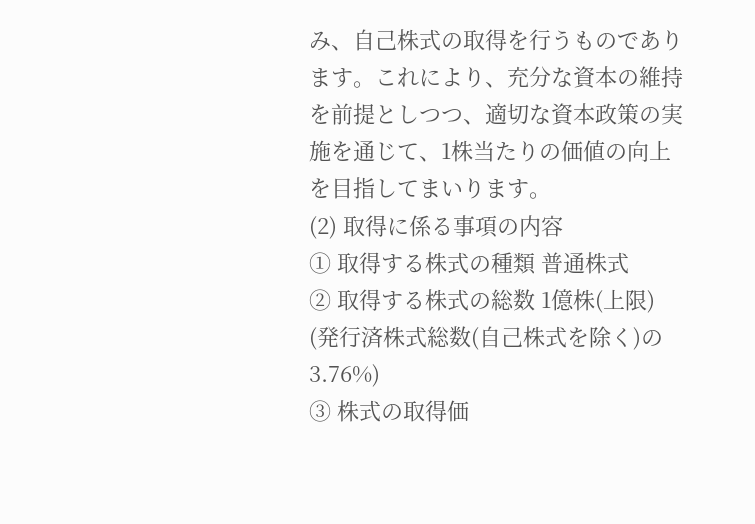み、自己株式の取得を行うものであります。これにより、充分な資本の維持を前提としつつ、適切な資本政策の実施を通じて、1株当たりの価値の向上を目指してまいります。
(2) 取得に係る事項の内容
① 取得する株式の種類 普通株式
② 取得する株式の総数 1億株(上限)
(発行済株式総数(自己株式を除く)の3.76%)
③ 株式の取得価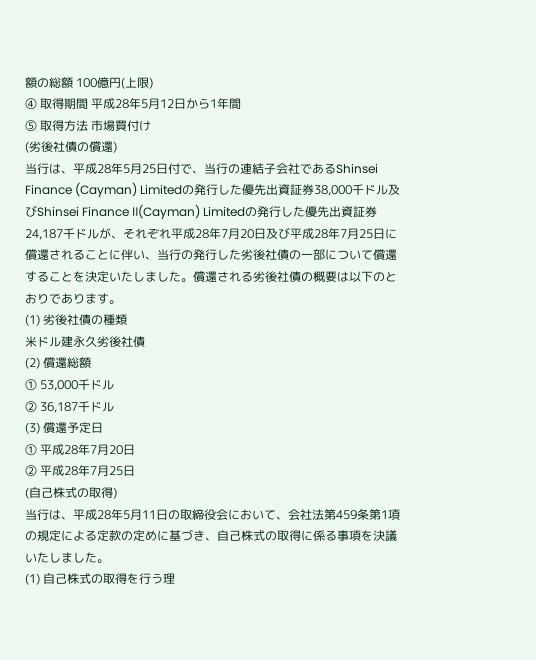額の総額 100億円(上限)
④ 取得期間 平成28年5月12日から1年間
⑤ 取得方法 市場買付け
(劣後社債の償還)
当行は、平成28年5月25日付で、当行の連結子会社であるShinsei Finance (Cayman) Limitedの発行した優先出資証券38,000千ドル及びShinsei Finance Ⅱ(Cayman) Limitedの発行した優先出資証券24,187千ドルが、それぞれ平成28年7月20日及び平成28年7月25日に償還されることに伴い、当行の発行した劣後社債の一部について償還することを決定いたしました。償還される劣後社債の概要は以下のとおりであります。
(1) 劣後社債の種類
米ドル建永久劣後社債
(2) 償還総額
① 53,000千ドル
② 36,187千ドル
(3) 償還予定日
① 平成28年7月20日
② 平成28年7月25日
(自己株式の取得)
当行は、平成28年5月11日の取締役会において、会社法第459条第1項の規定による定款の定めに基づき、自己株式の取得に係る事項を決議いたしました。
(1) 自己株式の取得を行う理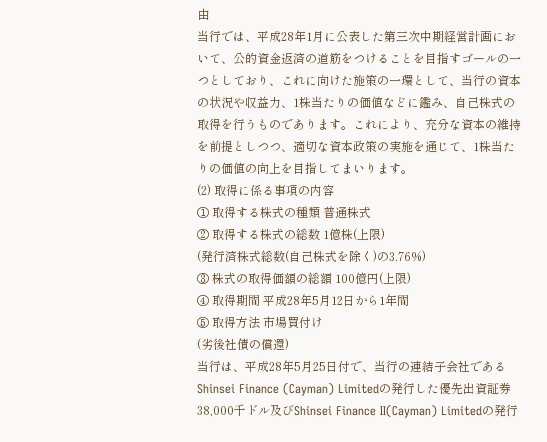由
当行では、平成28年1月に公表した第三次中期経営計画において、公的資金返済の道筋をつけることを目指すゴールの一つとしており、これに向けた施策の一環として、当行の資本の状況や収益力、1株当たりの価値などに鑑み、自己株式の取得を行うものであります。これにより、充分な資本の維持を前提としつつ、適切な資本政策の実施を通じて、1株当たりの価値の向上を目指してまいります。
(2) 取得に係る事項の内容
① 取得する株式の種類 普通株式
② 取得する株式の総数 1億株(上限)
(発行済株式総数(自己株式を除く)の3.76%)
③ 株式の取得価額の総額 100億円(上限)
④ 取得期間 平成28年5月12日から1年間
⑤ 取得方法 市場買付け
(劣後社債の償還)
当行は、平成28年5月25日付で、当行の連結子会社であるShinsei Finance (Cayman) Limitedの発行した優先出資証券38,000千ドル及びShinsei Finance Ⅱ(Cayman) Limitedの発行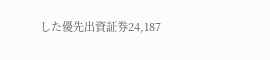した優先出資証券24,187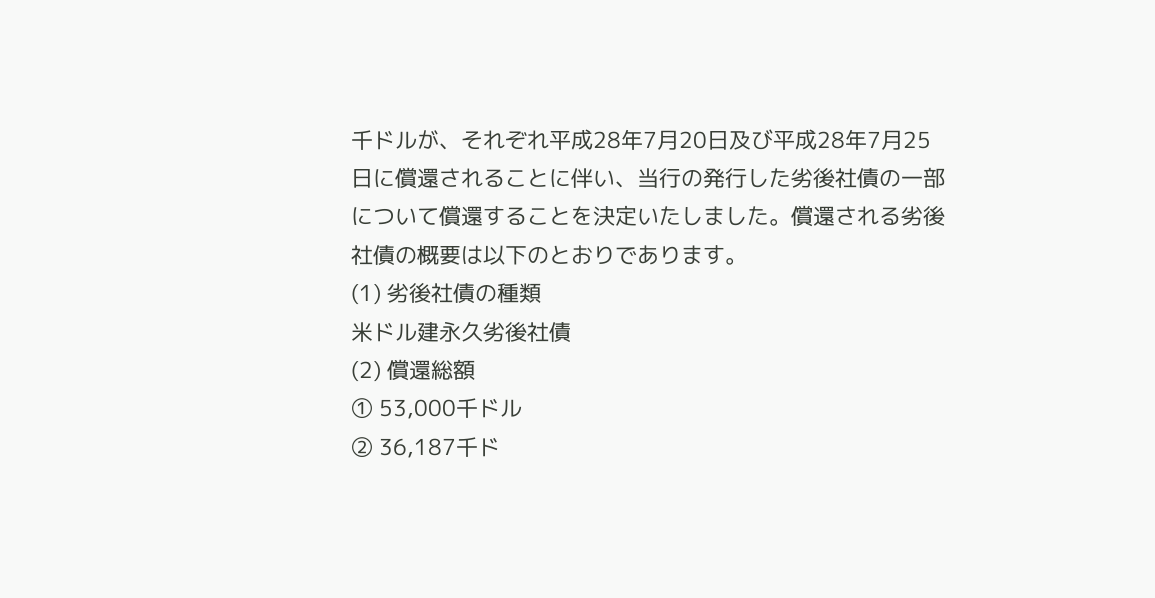千ドルが、それぞれ平成28年7月20日及び平成28年7月25日に償還されることに伴い、当行の発行した劣後社債の一部について償還することを決定いたしました。償還される劣後社債の概要は以下のとおりであります。
(1) 劣後社債の種類
米ドル建永久劣後社債
(2) 償還総額
① 53,000千ドル
② 36,187千ド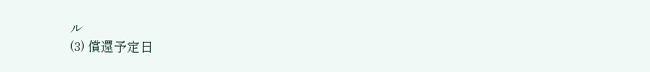ル
(3) 償還予定日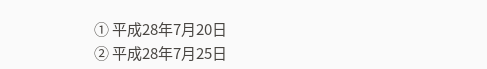① 平成28年7月20日
② 平成28年7月25日